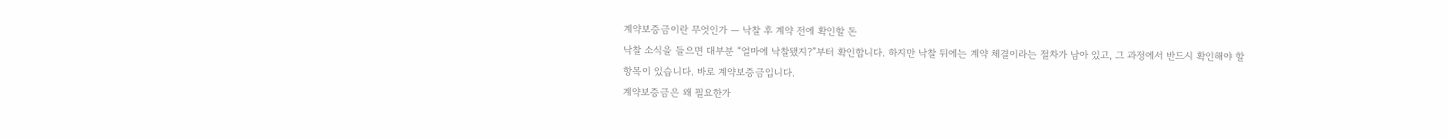계약보증금이란 무엇인가 — 낙찰 후 계약 전에 확인할 돈
낙찰 소식을 들으면 대부분 “얼마에 낙찰됐지?”부터 확인합니다. 하지만 낙찰 뒤에는 계약 체결이라는 절차가 남아 있고, 그 과정에서 반드시 확인해야 할 항목이 있습니다. 바로 계약보증금입니다.
계약보증금은 왜 필요한가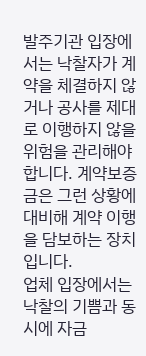발주기관 입장에서는 낙찰자가 계약을 체결하지 않거나 공사를 제대로 이행하지 않을 위험을 관리해야 합니다. 계약보증금은 그런 상황에 대비해 계약 이행을 담보하는 장치입니다.
업체 입장에서는 낙찰의 기쁨과 동시에 자금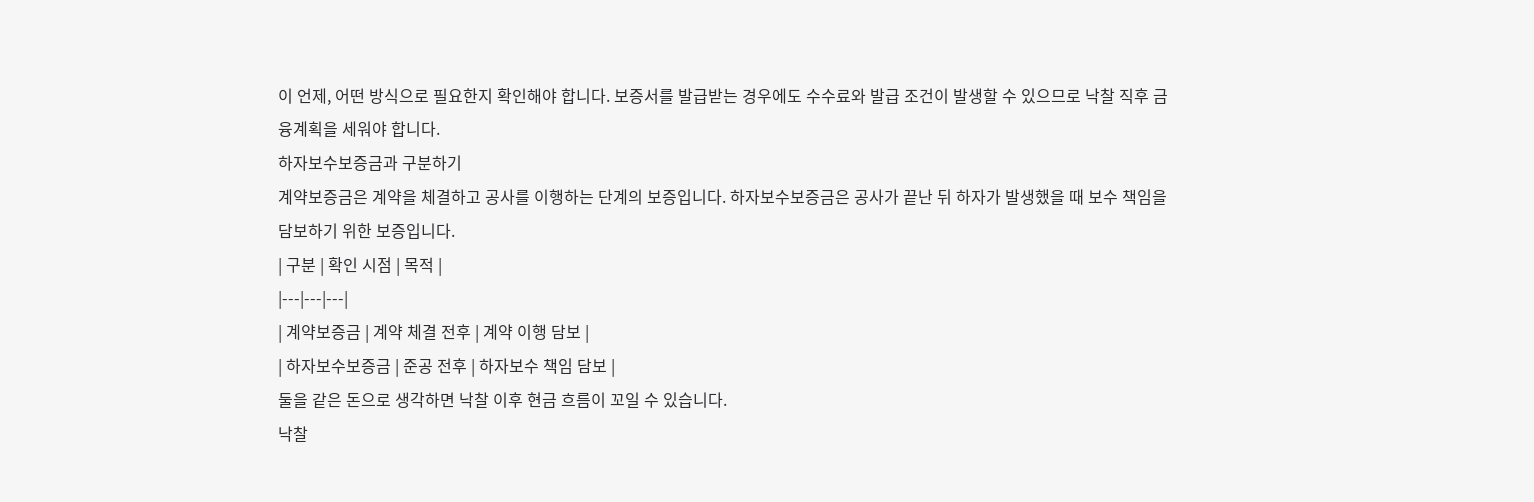이 언제, 어떤 방식으로 필요한지 확인해야 합니다. 보증서를 발급받는 경우에도 수수료와 발급 조건이 발생할 수 있으므로 낙찰 직후 금융계획을 세워야 합니다.
하자보수보증금과 구분하기
계약보증금은 계약을 체결하고 공사를 이행하는 단계의 보증입니다. 하자보수보증금은 공사가 끝난 뒤 하자가 발생했을 때 보수 책임을 담보하기 위한 보증입니다.
| 구분 | 확인 시점 | 목적 |
|---|---|---|
| 계약보증금 | 계약 체결 전후 | 계약 이행 담보 |
| 하자보수보증금 | 준공 전후 | 하자보수 책임 담보 |
둘을 같은 돈으로 생각하면 낙찰 이후 현금 흐름이 꼬일 수 있습니다.
낙찰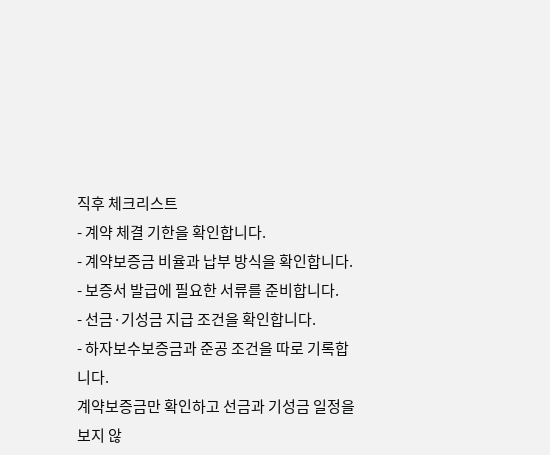직후 체크리스트
- 계약 체결 기한을 확인합니다.
- 계약보증금 비율과 납부 방식을 확인합니다.
- 보증서 발급에 필요한 서류를 준비합니다.
- 선금·기성금 지급 조건을 확인합니다.
- 하자보수보증금과 준공 조건을 따로 기록합니다.
계약보증금만 확인하고 선금과 기성금 일정을 보지 않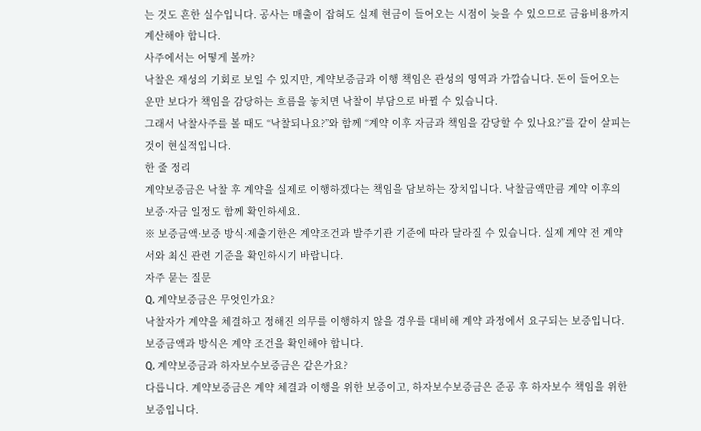는 것도 흔한 실수입니다. 공사는 매출이 잡혀도 실제 현금이 들어오는 시점이 늦을 수 있으므로 금융비용까지 계산해야 합니다.
사주에서는 어떻게 볼까?
낙찰은 재성의 기회로 보일 수 있지만, 계약보증금과 이행 책임은 관성의 영역과 가깝습니다. 돈이 들어오는 운만 보다가 책임을 감당하는 흐름을 놓치면 낙찰이 부담으로 바뀔 수 있습니다.
그래서 낙찰사주를 볼 때도 “낙찰되나요?”와 함께 “계약 이후 자금과 책임을 감당할 수 있나요?”를 같이 살피는 것이 현실적입니다.
한 줄 정리
계약보증금은 낙찰 후 계약을 실제로 이행하겠다는 책임을 담보하는 장치입니다. 낙찰금액만큼 계약 이후의 보증·자금 일정도 함께 확인하세요.
※ 보증금액·보증 방식·제출기한은 계약조건과 발주기관 기준에 따라 달라질 수 있습니다. 실제 계약 전 계약서와 최신 관련 기준을 확인하시기 바랍니다.
자주 묻는 질문
Q. 계약보증금은 무엇인가요?
낙찰자가 계약을 체결하고 정해진 의무를 이행하지 않을 경우를 대비해 계약 과정에서 요구되는 보증입니다. 보증금액과 방식은 계약 조건을 확인해야 합니다.
Q. 계약보증금과 하자보수보증금은 같은가요?
다릅니다. 계약보증금은 계약 체결과 이행을 위한 보증이고, 하자보수보증금은 준공 후 하자보수 책임을 위한 보증입니다.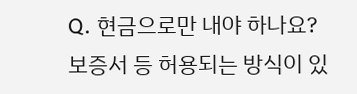Q. 현금으로만 내야 하나요?
보증서 등 허용되는 방식이 있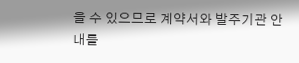을 수 있으므로 계약서와 발주기관 안내를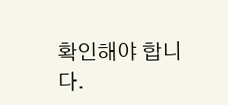확인해야 합니다.